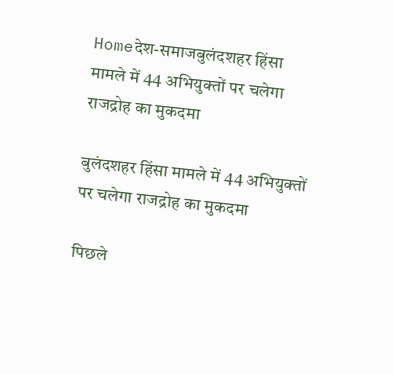Homeदेश-समाजबुलंदशहर हिंसा मामले में 44 अभियुक्तों पर चलेगा राजद्रोह का मुकदमा

बुलंदशहर हिंसा मामले में 44 अभियुक्तों पर चलेगा राजद्रोह का मुकदमा

पिछले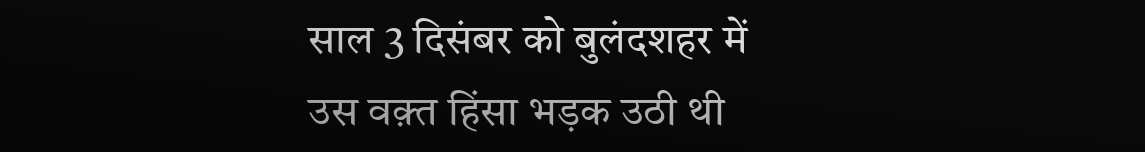साल 3 दिसंबर को बुलंदशहर में उस वक़्त हिंसा भड़क उठी थी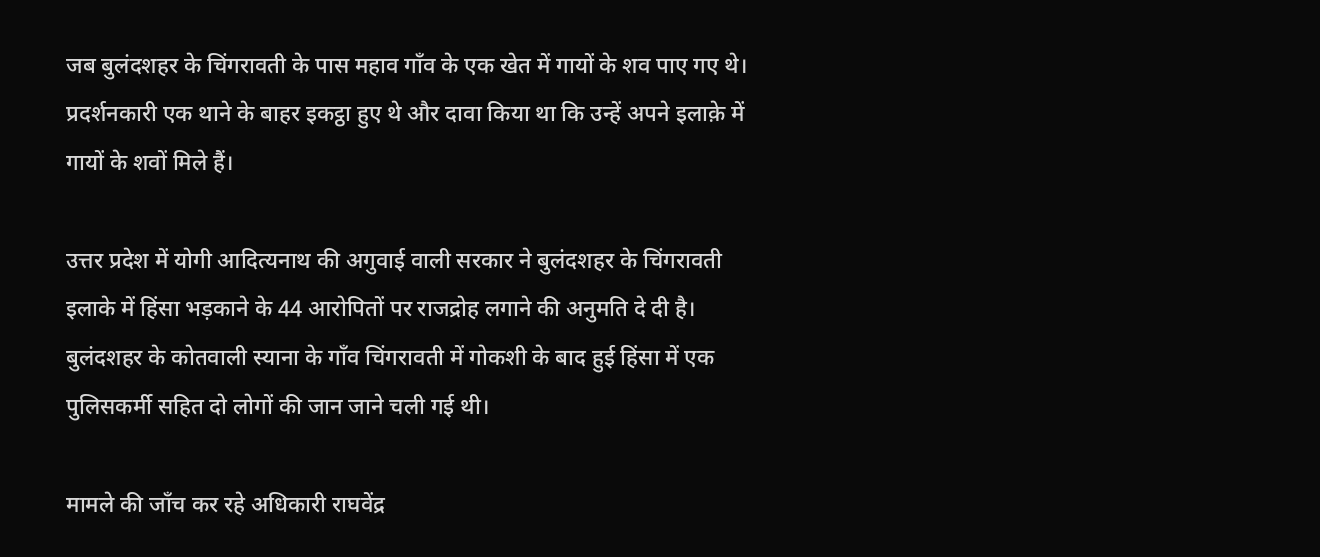जब बुलंदशहर के चिंगरावती के पास महाव गाँव के एक खेत में गायों के शव पाए गए थे। प्रदर्शनकारी एक थाने के बाहर इकट्ठा हुए थे और दावा किया था कि उन्हें अपने इलाक़े में गायों के शवों मिले हैं।

उत्तर प्रदेश में योगी आदित्यनाथ की अगुवाई वाली सरकार ने बुलंदशहर के चिंगरावती इलाके में हिंसा भड़काने के 44 आरोपितों पर राजद्रोह लगाने की अनुमति दे दी है। बुलंदशहर के कोतवाली स्याना के गाँव चिंगरावती में गोकशी के बाद हुई हिंसा में एक पुलिसकर्मी सहित दो लोगों की जान जाने चली गई थी।

मामले की जाँच कर रहे अधिकारी राघवेंद्र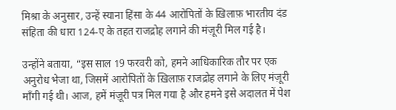मिश्रा के अनुसार, उन्हें स्याना हिंसा के 44 आरोपितों के ख़िलाफ़ भारतीय दंड संहिता की धारा 124-ए के तहत राजद्रोह लगाने की मंज़ूरी मिल गई है।

उन्होंने बताया, “इस साल 19 फरवरी को, हमने आधिकारिक तौर पर एक अनुरोध भेजा था, जिसमें आरोपितों के ख़िलाफ़ राजद्रोह लगाने के लिए मंज़ूरी माँगी गई थी। आज, हमें मंज़ूरी पत्र मिल गया है और हमने इसे अदालत में पेश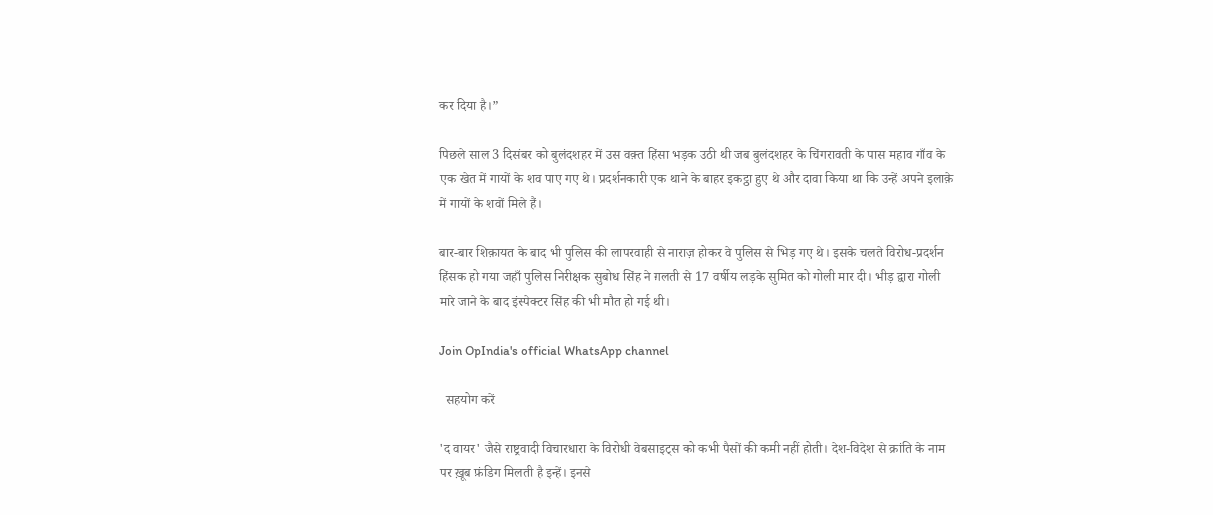कर दिया है।”

पिछले साल 3 दिसंबर को बुलंदशहर में उस वक़्त हिंसा भड़क उठी थी जब बुलंदशहर के चिंगरावती के पास महाव गाँव के एक खेत में गायों के शव पाए गए थे। प्रदर्शनकारी एक थाने के बाहर इकट्ठा हुए थे और दावा किया था कि उन्हें अपने इलाक़े में गायों के शवों मिले हैं।

बार-बार शिक़ायत के बाद भी पुलिस की लापरवाही से नाराज़ होकर वे पुलिस से भिड़ गए थे। इसके चलते विरोध-प्रदर्शन हिंसक हो गया जहाँ पुलिस निरीक्षक सुबोध सिंह ने ग़लती से 17 वर्षीय लड़के सुमित को गोली मार दी। भीड़ द्वारा गोली मारे जाने के बाद इंस्पेक्टर सिंह की भी मौत हो गई थी।

Join OpIndia's official WhatsApp channel

  सहयोग करें

'द वायर' जैसे राष्ट्रवादी विचारधारा के विरोधी वेबसाइट्स को कभी पैसों की कमी नहीं होती। देश-विदेश से क्रांति के नाम पर ख़ूब फ़ंडिग मिलती है इन्हें। इनसे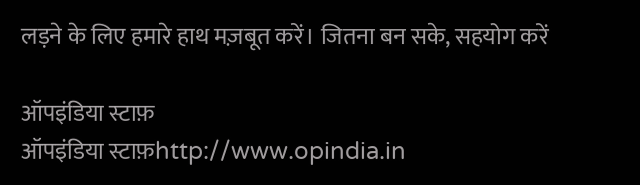लड़ने के लिए हमारे हाथ मज़बूत करें। जितना बन सके, सहयोग करें

ऑपइंडिया स्टाफ़
ऑपइंडिया स्टाफ़http://www.opindia.in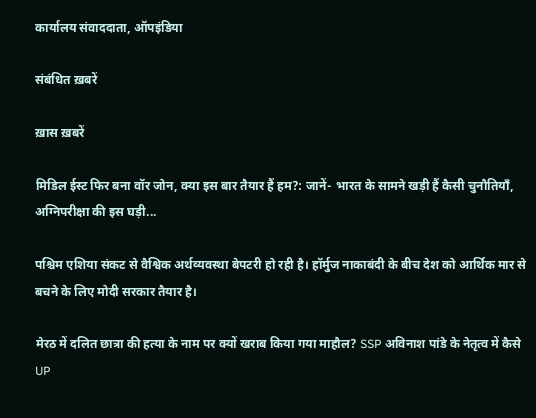कार्यालय संवाददाता, ऑपइंडिया

संबंधित ख़बरें

ख़ास ख़बरें

मिडिल ईस्ट फिर बना वॉर जोन, क्या इस बार तैयार हैं हम?: जानें- भारत के सामने खड़ी हैं कैसी चुनौतियाँ, अग्निपरीक्षा की इस घड़ी...

पश्चिम एशिया संकट से वैश्विक अर्थव्यवस्था बेपटरी हो रही है। हॉर्मुज नाकाबंदी के बीच देश को आर्थिक मार से बचने के लिए मोदी सरकार तैयार है।

मेरठ में दलित छात्रा की हत्या के नाम पर क्यों खराब किया गया माहौल? SSP अविनाश पांडे के नेतृत्व में कैसे UP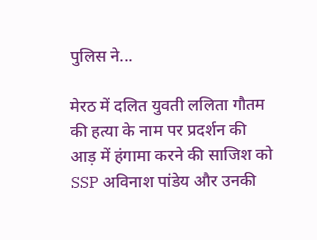पुलिस ने...

मेरठ में दलित युवती ललिता गौतम की हत्या के नाम पर प्रदर्शन की आड़ में हंगामा करने की साजिश को SSP अविनाश पांडेय और उनकी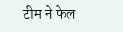टीम ने फेल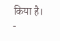किया है।
-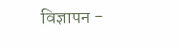विज्ञापन -